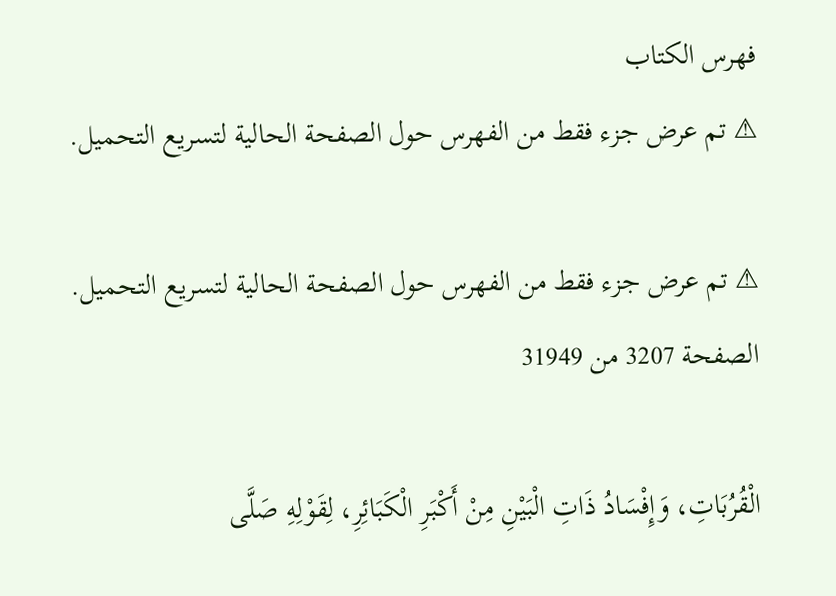فهرس الكتاب
⚠ تم عرض جزء فقط من الفهرس حول الصفحة الحالية لتسريع التحميل.

⚠ تم عرض جزء فقط من الفهرس حول الصفحة الحالية لتسريع التحميل.
الصفحة 3207 من 31949

الْقُرُبَاتِ، وَإِفْسَادُ ذَاتِ الْبَيْنِ مِنْ أَكْبَرِ الْكَبَائِرِ، لِقَوْلِهِ صَلَّى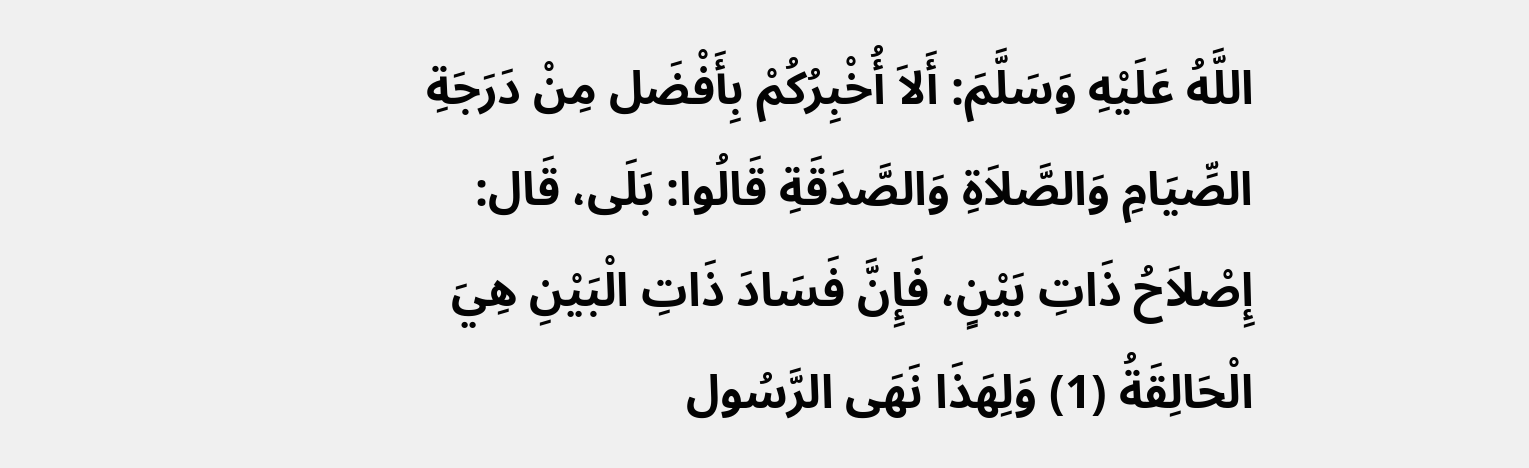اللَّهُ عَلَيْهِ وَسَلَّمَ: أَلاَ أُخْبِرُكُمْ بِأَفْضَل مِنْ دَرَجَةِ الصِّيَامِ وَالصَّلاَةِ وَالصَّدَقَةِ قَالُوا: بَلَى، قَال: إِصْلاَحُ ذَاتِ بَيْنٍ، فَإِنَّ فَسَادَ ذَاتِ الْبَيْنِ هِيَ الْحَالِقَةُ (1) وَلِهَذَا نَهَى الرَّسُول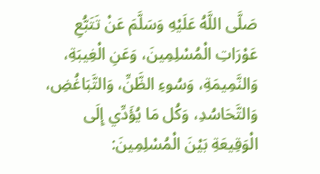صَلَّى اللَّهُ عَلَيْهِ وَسَلَّمَ عَنْ تَتَبُّعِ عَوْرَاتِ الْمُسْلِمِينَ، وَعَنِ الْغِيبَةِ، وَالنَّمِيمَةِ، وَسُوءِ الظَّنِّ، وَالتَّبَاغُضِ، وَالتَّحَاسُدِ، وَكُل مَا يُؤَدِّي إِلَى الْوَقِيعَةِ بَيْنَ الْمُسْلِمِينَ: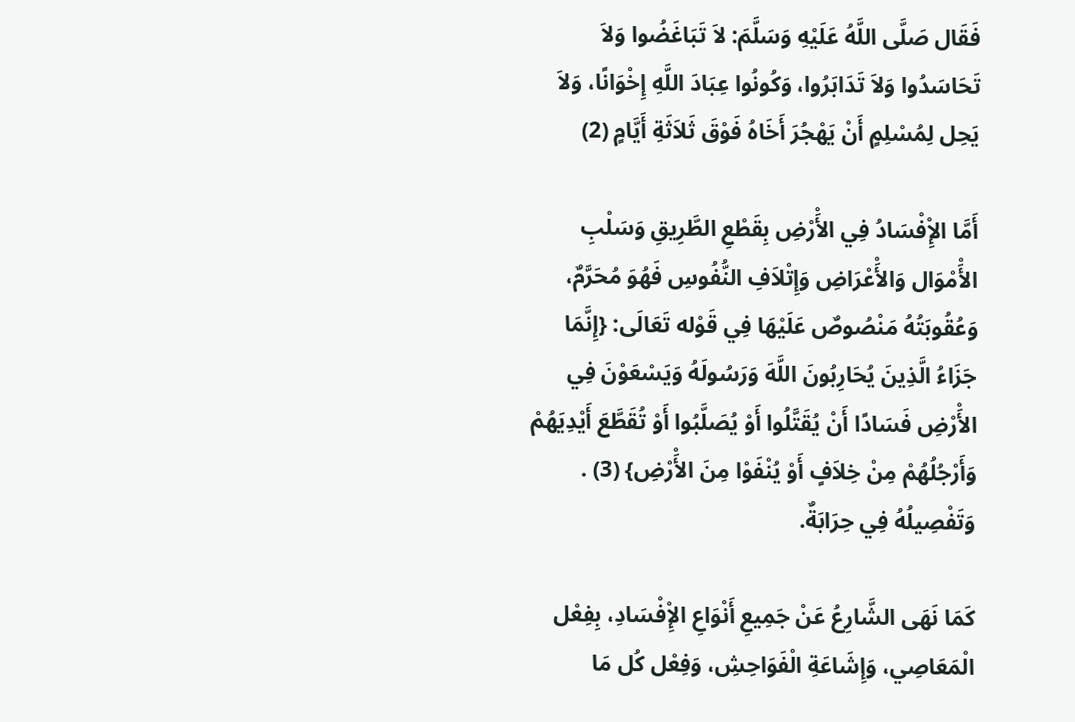فَقَال صَلَّى اللَّهُ عَلَيْهِ وَسَلَّمَ: لاَ تَبَاغَضُوا وَلاَ تَحَاسَدُوا وَلاَ تَدَابَرُوا، وَكُونُوا عِبَادَ اللَّهِ إِخْوَانًا، وَلاَ يَحِل لِمُسْلِمٍ أَنْ يَهْجُرَ أَخَاهُ فَوْقَ ثَلاَثَةِ أَيَّامٍ (2)

أَمَّا الإِْفْسَادُ فِي الأَْرْضِ بِقَطْعِ الطَّرِيقِ وَسَلْبِ الأَْمْوَال وَالأَْعْرَاضِ وَإِتْلاَفِ النُّفُوسِ فَهُوَ مُحَرَّمٌ، وَعُقُوبَتُهُ مَنْصُوصٌ عَلَيْهَا فِي قَوْله تَعَالَى: {إِنَّمَا جَزَاءُ الَّذِينَ يُحَارِبُونَ اللَّهَ وَرَسُولَهُ وَيَسْعَوْنَ فِي الأَْرْضِ فَسَادًا أَنْ يُقَتَّلُوا أَوْ يُصَلَّبُوا أَوْ تُقَطَّعَ أَيْدِيَهُمْ وَأَرْجُلُهُمْ مِنْ خِلاَفٍ أَوْ يُنْفَوْا مِنَ الأَْرْضِ} (3) . وَتَفْصِيلُهُ فِي حِرَابَةٌ.

كَمَا نَهَى الشَّارِعُ عَنْ جَمِيعِ أَنْوَاعِ الإِْفْسَادِ، بِفِعْل الْمَعَاصِي، وَإِشَاعَةِ الْفَوَاحِشِ، وَفِعْل كُل مَا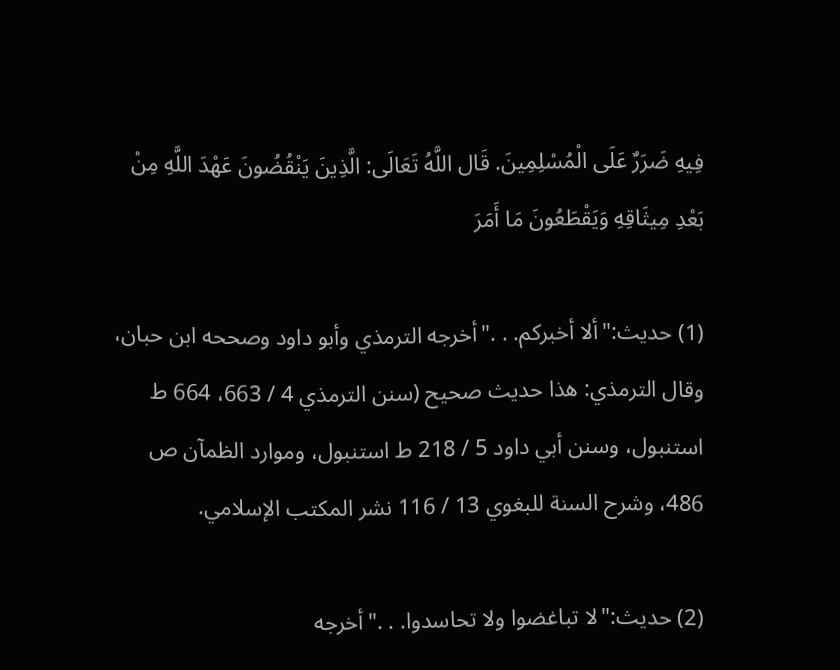فِيهِ ضَرَرٌ عَلَى الْمُسْلِمِينَ. قَال اللَّهُ تَعَالَى: الَّذِينَ يَنْقُضُونَ عَهْدَ اللَّهِ مِنْ بَعْدِ مِيثَاقِهِ وَيَقْطَعُونَ مَا أَمَرَ

(1) حديث:"ألا أخبركم. . ."أخرجه الترمذي وأبو داود وصححه ابن حبان، وقال الترمذي: هذا حديث صحيح (سنن الترمذي 4 / 663، 664 ط استنبول، وسنن أبي داود 5 / 218 ط استنبول، وموارد الظمآن ص 486، وشرح السنة للبغوي 13 / 116 نشر المكتب الإسلامي.

(2) حديث:"لا تباغضوا ولا تحاسدوا. . ."أخرجه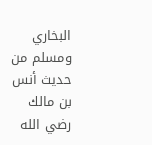البخاري ومسلم من حديث أنس بن مالك رضي الله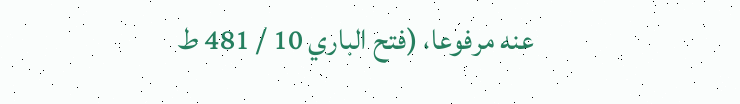عنه مرفوعا، (فتح الباري 10 / 481 ط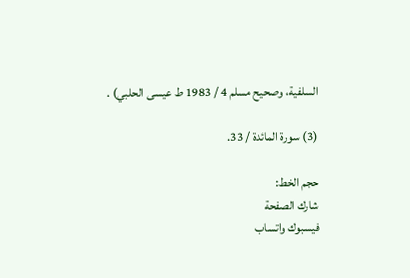السلفية، وصحيح مسلم 4 / 1983 ط عيسى الحلبي) .

(3) سورة المائدة / 33.

حجم الخط:
شارك الصفحة
فيسبوك واتساب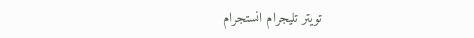تويتر تليجرام انستجرام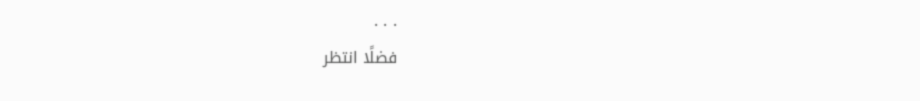. . .
فضلًا انتظر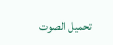تحميل الصوت